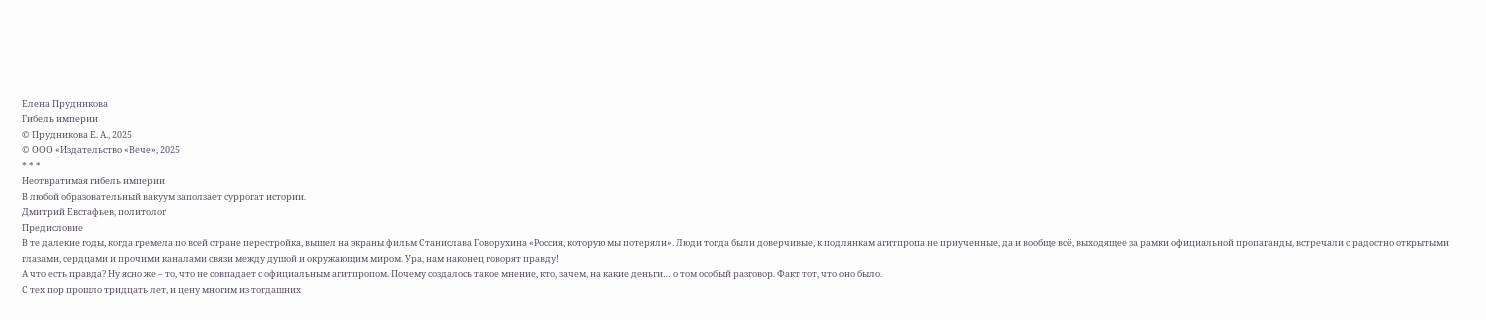Елена Прудникова
Гибель империи
© Прудникова Е. А., 2025
© ООО «Издательство «Вече», 2025
* * *
Неотвратимая гибель империи
В любой образовательный вакуум заползает суррогат истории.
Дмитрий Евстафьев, политолог
Предисловие
В те далекие годы, когда гремела по всей стране перестройка, вышел на экраны фильм Станислава Говорухина «Россия, которую мы потеряли». Люди тогда были доверчивые, к подлянкам агитпропа не приученные, да и вообще всё, выходящее за рамки официальной пропаганды, встречали с радостно открытыми глазами, сердцами и прочими каналами связи между душой и окружающим миром. Ура, нам наконец говорят правду!
А что есть правда? Ну ясно же – то, что не совпадает с официальным агитпропом. Почему создалось такое мнение, кто, зачем, на какие деньги… о том особый разговор. Факт тот, что оно было.
С тех пор прошло тридцать лет, и цену многим из тогдашних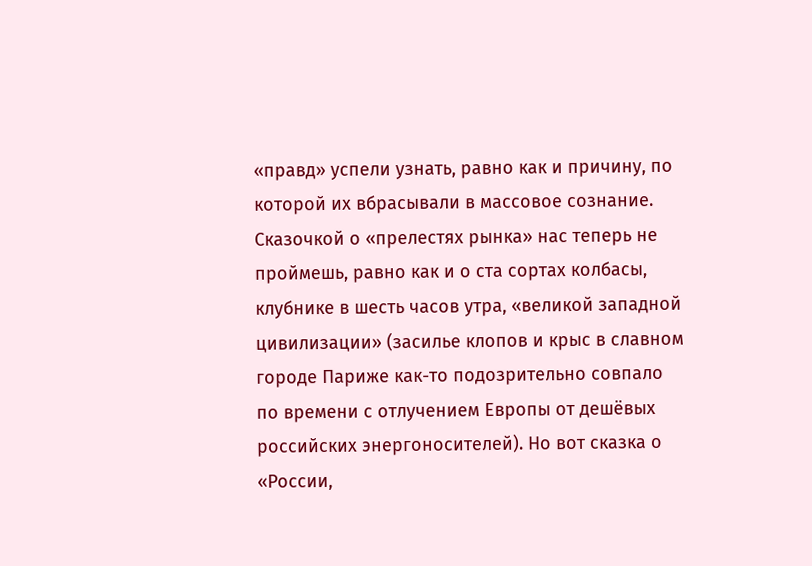«правд» успели узнать, равно как и причину, по которой их вбрасывали в массовое сознание. Сказочкой о «прелестях рынка» нас теперь не проймешь, равно как и о ста сортах колбасы, клубнике в шесть часов утра, «великой западной цивилизации» (засилье клопов и крыс в славном городе Париже как-то подозрительно совпало по времени с отлучением Европы от дешёвых российских энергоносителей). Но вот сказка о «России,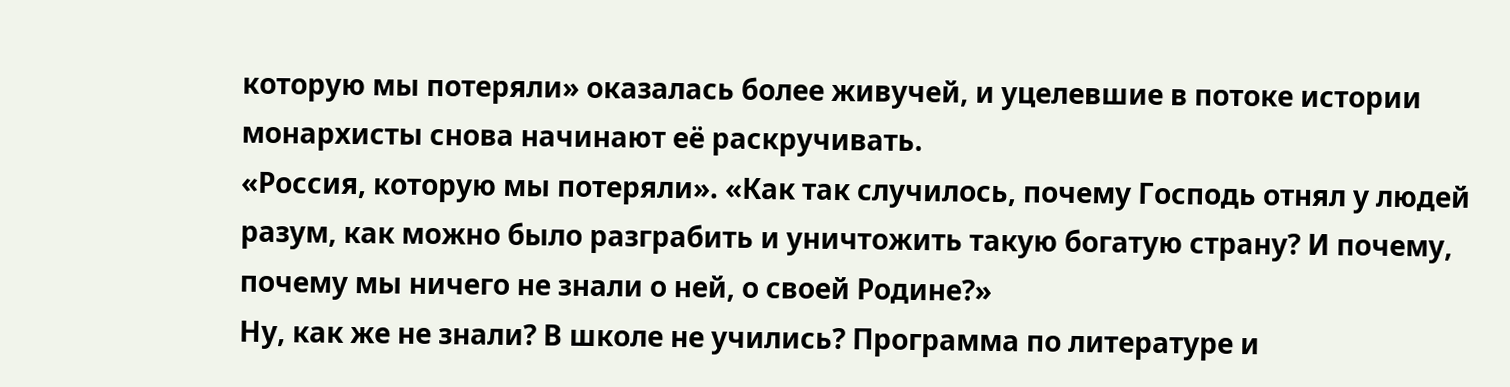которую мы потеряли» оказалась более живучей, и уцелевшие в потоке истории монархисты снова начинают её раскручивать.
«Россия, которую мы потеряли». «Как так случилось, почему Господь отнял у людей разум, как можно было разграбить и уничтожить такую богатую страну? И почему, почему мы ничего не знали о ней, о своей Родине?»
Ну, как же не знали? В школе не учились? Программа по литературе и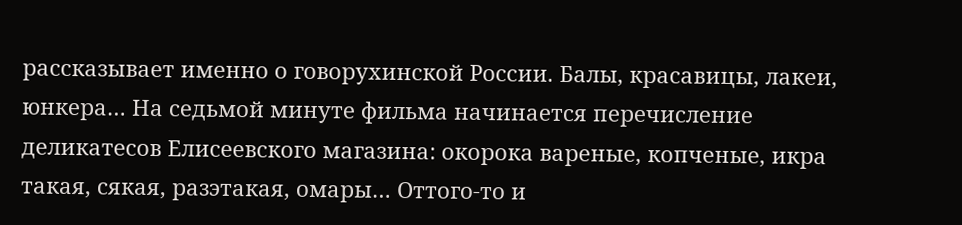рассказывает именно о говорухинской России. Балы, красавицы, лакеи, юнкера… На седьмой минуте фильма начинается перечисление деликатесов Елисеевского магазина: окорока вареные, копченые, икра такая, сякая, разэтакая, омары… Оттого-то и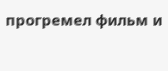прогремел фильм и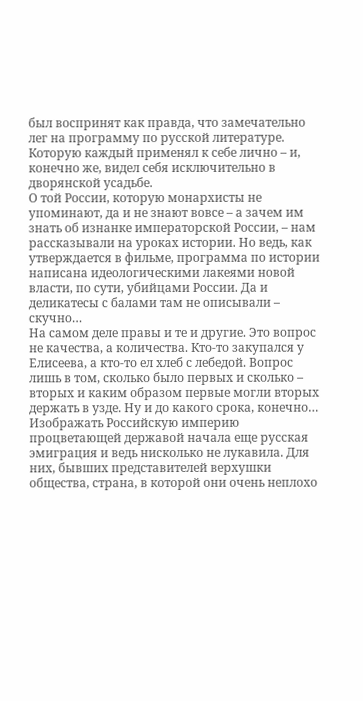был воспринят как правда, что замечательно лег на программу по русской литературе. Которую каждый применял к себе лично – и, конечно же, видел себя исключительно в дворянской усадьбе.
О той России, которую монархисты не упоминают, да и не знают вовсе – а зачем им знать об изнанке императорской России, – нам рассказывали на уроках истории. Но ведь, как утверждается в фильме, программа по истории написана идеологическими лакеями новой власти, по сути, убийцами России. Да и деликатесы с балами там не описывали – скучно…
На самом деле правы и те и другие. Это вопрос не качества, а количества. Кто-то закупался у Елисеева, а кто-то ел хлеб с лебедой. Вопрос лишь в том, сколько было первых и сколько – вторых и каким образом первые могли вторых держать в узде. Ну и до какого срока, конечно…
Изображать Российскую империю процветающей державой начала еще русская эмиграция и ведь нисколько не лукавила. Для них, бывших представителей верхушки общества, страна, в которой они очень неплохо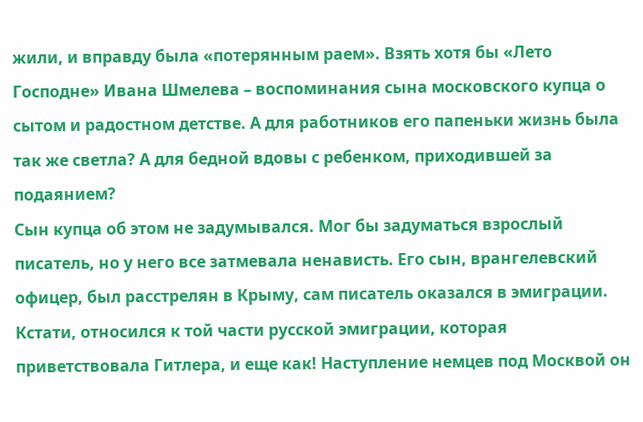жили, и вправду была «потерянным раем». Взять хотя бы «Лето Господне» Ивана Шмелева – воспоминания сына московского купца о сытом и радостном детстве. А для работников его папеньки жизнь была так же светла? А для бедной вдовы с ребенком, приходившей за подаянием?
Сын купца об этом не задумывался. Мог бы задуматься взрослый писатель, но у него все затмевала ненависть. Его сын, врангелевский офицер, был расстрелян в Крыму, сам писатель оказался в эмиграции. Кстати, относился к той части русской эмиграции, которая приветствовала Гитлера, и еще как! Наступление немцев под Москвой он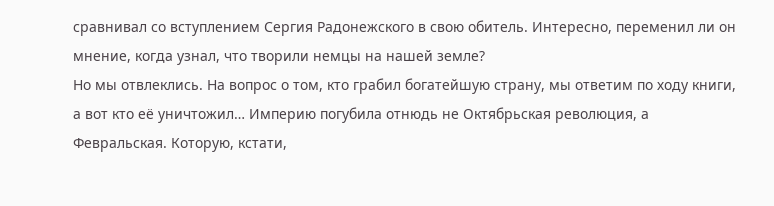сравнивал со вступлением Сергия Радонежского в свою обитель. Интересно, переменил ли он мнение, когда узнал, что творили немцы на нашей земле?
Но мы отвлеклись. На вопрос о том, кто грабил богатейшую страну, мы ответим по ходу книги, а вот кто её уничтожил… Империю погубила отнюдь не Октябрьская революция, а Февральская. Которую, кстати,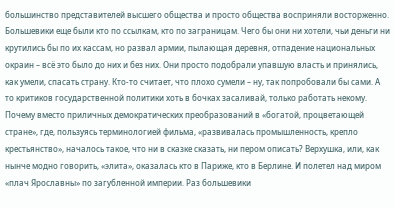большинство представителей высшего общества и просто общества восприняли восторженно. Большевики еще были кто по ссылкам, кто по заграницам. Чего бы они ни хотели, чьи деньги ни крутились бы по их кассам, но развал армии, пылающая деревня, отпадение национальных окраин – всё это было до них и без них. Они просто подобрали упавшую власть и принялись, как умели, спасать страну. Кто-то считает, что плохо сумели – ну, так попробовали бы сами. А то критиков государственной политики хоть в бочках засаливай, только работать некому.
Почему вместо приличных демократических преобразований в «богатой, процветающей стране», где, пользуясь терминологией фильма, «развивалась промышленность, крепло крестьянство», началось такое, что ни в сказке сказать, ни пером описать? Верхушка, или, как нынче модно говорить, «элита», оказалась кто в Париже, кто в Берлине. И полетел над миром «плач Ярославны» по загубленной империи. Раз большевики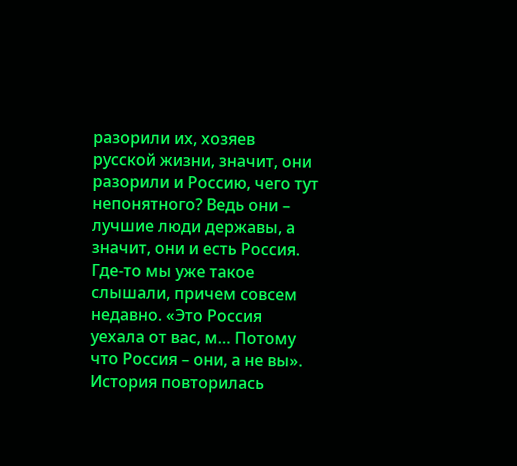разорили их, хозяев русской жизни, значит, они разорили и Россию, чего тут непонятного? Ведь они – лучшие люди державы, а значит, они и есть Россия.
Где-то мы уже такое слышали, причем совсем недавно. «Это Россия уехала от вас, м… Потому что Россия – они, а не вы». История повторилась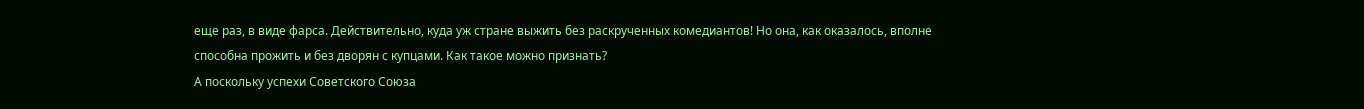еще раз, в виде фарса. Действительно, куда уж стране выжить без раскрученных комедиантов! Но она, как оказалось, вполне способна прожить и без дворян с купцами. Как такое можно признать?
А поскольку успехи Советского Союза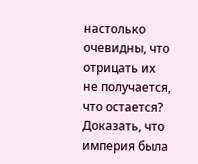настолько очевидны, что отрицать их не получается, что остается? Доказать, что империя была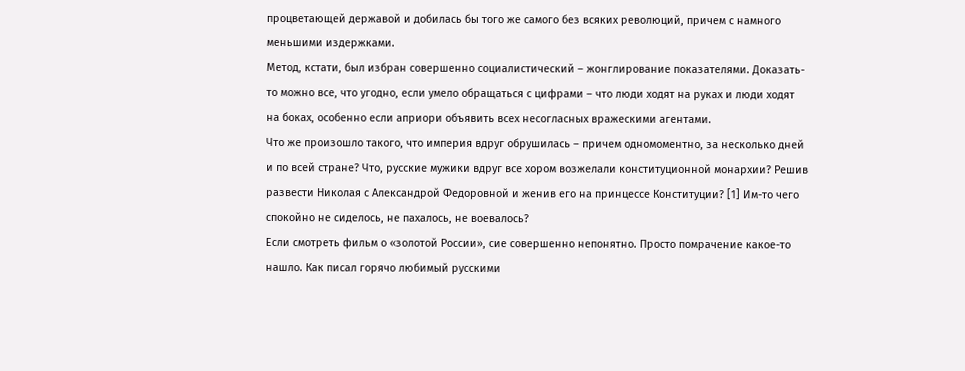процветающей державой и добилась бы того же самого без всяких революций, причем с намного меньшими издержками.
Метод, кстати, был избран совершенно социалистический – жонглирование показателями. Доказать-то можно все, что угодно, если умело обращаться с цифрами – что люди ходят на руках и люди ходят на боках, особенно если априори объявить всех несогласных вражескими агентами.
Что же произошло такого, что империя вдруг обрушилась – причем одномоментно, за несколько дней и по всей стране? Что, русские мужики вдруг все хором возжелали конституционной монархии? Решив развести Николая с Александрой Федоровной и женив его на принцессе Конституции? [1] Им-то чего спокойно не сиделось, не пахалось, не воевалось?
Если смотреть фильм о «золотой России», сие совершенно непонятно. Просто помрачение какое-то нашло. Как писал горячо любимый русскими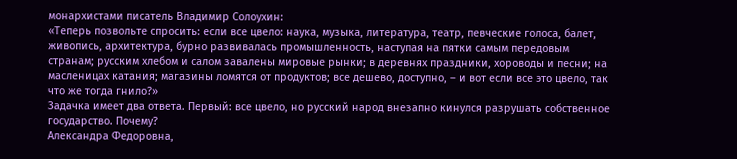монархистами писатель Владимир Солоухин:
«Теперь позвольте спросить: если все цвело: наука, музыка, литература, театр, певческие голоса, балет, живопись, архитектура, бурно развивалась промышленность, наступая на пятки самым передовым странам; русским хлебом и салом завалены мировые рынки; в деревнях праздники, хороводы и песни; на масленицах катания; магазины ломятся от продуктов; все дешево, доступно, – и вот если все это цвело, так что же тогда гнило?»
Задачка имеет два ответа. Первый: все цвело, но русский народ внезапно кинулся разрушать собственное государство. Почему?
Александра Федоровна,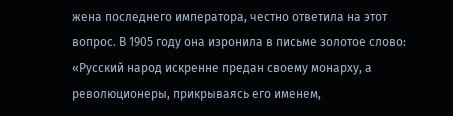жена последнего императора, честно ответила на этот вопрос. В 1905 году она изронила в письме золотое слово: «Русский народ искренне предан своему монарху, а революционеры, прикрываясь его именем,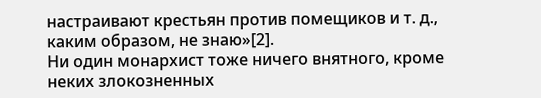настраивают крестьян против помещиков и т. д., каким образом, не знаю»[2].
Ни один монархист тоже ничего внятного, кроме неких злокозненных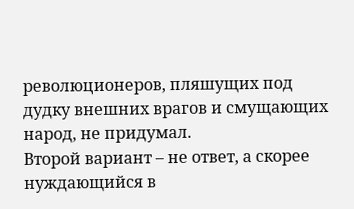революционеров, пляшущих под дудку внешних врагов и смущающих народ, не придумал.
Второй вариант – не ответ, а скорее нуждающийся в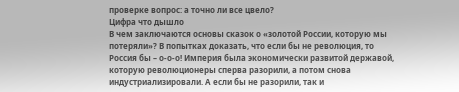проверке вопрос: а точно ли все цвело?
Цифра что дышло
В чем заключаются основы сказок о «золотой России, которую мы потеряли»? В попытках доказать, что если бы не революция, то Россия бы – о-о-о! Империя была экономически развитой державой, которую революционеры сперва разорили, а потом снова индустриализировали. А если бы не разорили, так и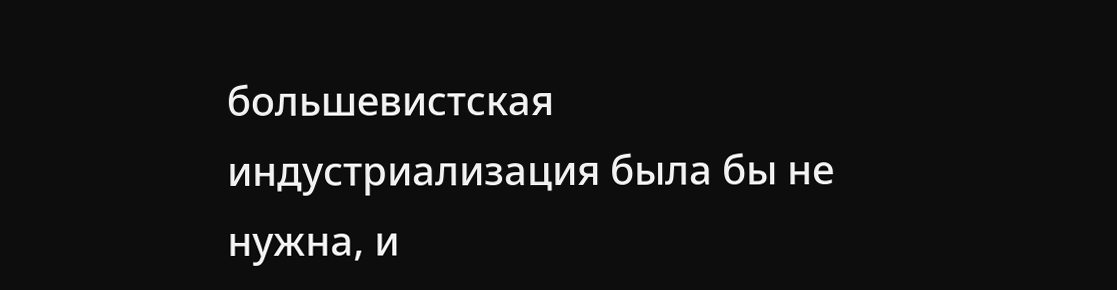большевистская индустриализация была бы не нужна, и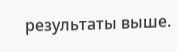результаты выше.